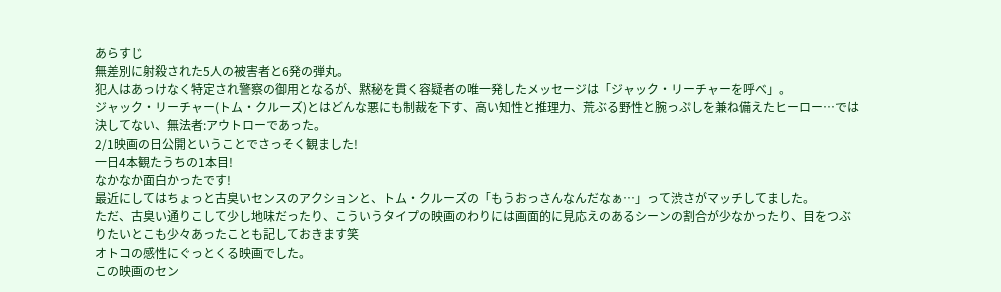あらすじ
無差別に射殺された5人の被害者と6発の弾丸。
犯人はあっけなく特定され警察の御用となるが、黙秘を貫く容疑者の唯一発したメッセージは「ジャック・リーチャーを呼べ」。
ジャック・リーチャー(トム・クルーズ)とはどんな悪にも制裁を下す、高い知性と推理力、荒ぶる野性と腕っぷしを兼ね備えたヒーロー…では決してない、無法者:アウトローであった。
2/1映画の日公開ということでさっそく観ました!
一日4本観たうちの1本目!
なかなか面白かったです!
最近にしてはちょっと古臭いセンスのアクションと、トム・クルーズの「もうおっさんなんだなぁ…」って渋さがマッチしてました。
ただ、古臭い通りこして少し地味だったり、こういうタイプの映画のわりには画面的に見応えのあるシーンの割合が少なかったり、目をつぶりたいとこも少々あったことも記しておきます笑
オトコの感性にぐっとくる映画でした。
この映画のセン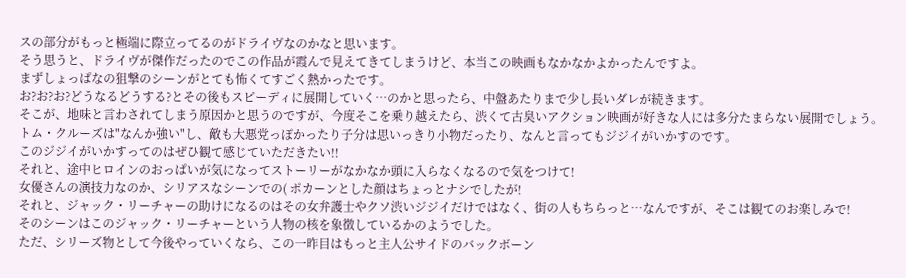スの部分がもっと極端に際立ってるのがドライヴなのかなと思います。
そう思うと、ドライヴが傑作だったのでこの作品が霞んで見えてきてしまうけど、本当この映画もなかなかよかったんですよ。
まずしょっぱなの狙撃のシーンがとても怖くてすごく熱かったです。
お?お?お?どうなるどうする?とその後もスピーディに展開していく…のかと思ったら、中盤あたりまで少し長いダレが続きます。
そこが、地味と言わされてしまう原因かと思うのですが、今度そこを乗り越えたら、渋くて古臭いアクション映画が好きな人には多分たまらない展開でしょう。
トム・クルーズは"なんか強い"し、敵も大悪党っぽかったり子分は思いっきり小物だったり、なんと言ってもジジイがいかすのです。
このジジイがいかすってのはぜひ観て感じていただきたい!!
それと、途中ヒロインのおっぱいが気になってストーリーがなかなか頭に入らなくなるので気をつけて!
女優さんの演技力なのか、シリアスなシーンでの( ポカーンとした顔はちょっとナシでしたが!
それと、ジャック・リーチャーの助けになるのはその女弁護士やクソ渋いジジイだけではなく、街の人もちらっと…なんですが、そこは観てのお楽しみで!
そのシーンはこのジャック・リーチャーという人物の核を象徴しているかのようでした。
ただ、シリーズ物として今後やっていくなら、この一昨目はもっと主人公サイドのバックボーン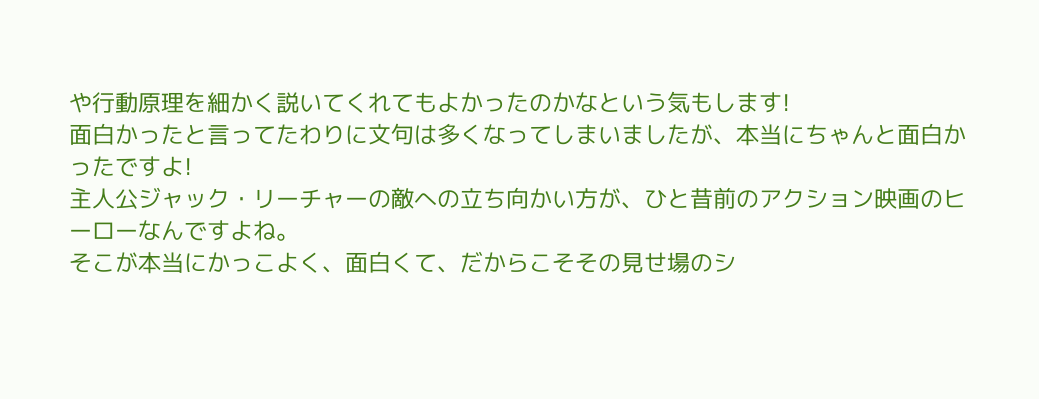や行動原理を細かく説いてくれてもよかったのかなという気もします!
面白かったと言ってたわりに文句は多くなってしまいましたが、本当にちゃんと面白かったですよ!
主人公ジャック・リーチャーの敵への立ち向かい方が、ひと昔前のアクション映画のヒーローなんですよね。
そこが本当にかっこよく、面白くて、だからこそその見せ場のシ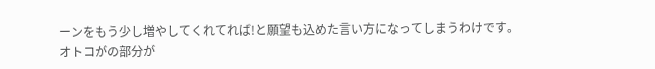ーンをもう少し増やしてくれてれば!と願望も込めた言い方になってしまうわけです。
オトコがの部分が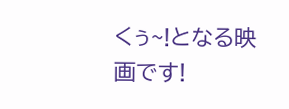くぅ~!となる映画です!